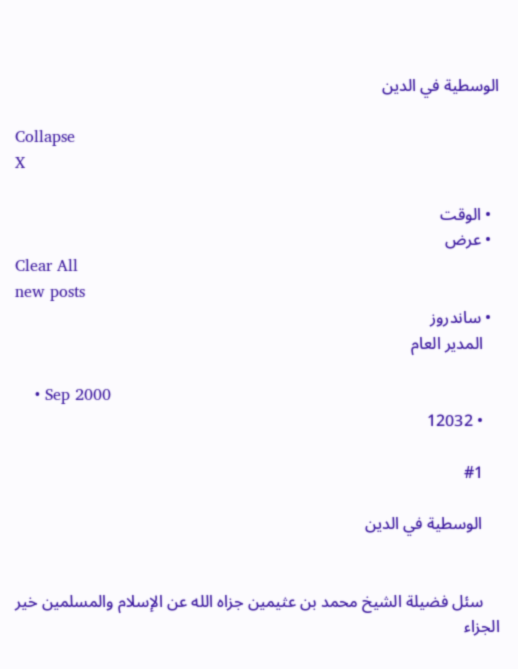الوسطية في الدين

Collapse
X

  • الوقت
  • عرض
Clear All
new posts
  • ساندروز
    المدير العام

    • Sep 2000
    • 12032

    #1

    الوسطية في الدين


    سئل فضيلة الشيخ محمد بن عثيمين جزاه الله عن الإسلام والمسلمين خير الجزاء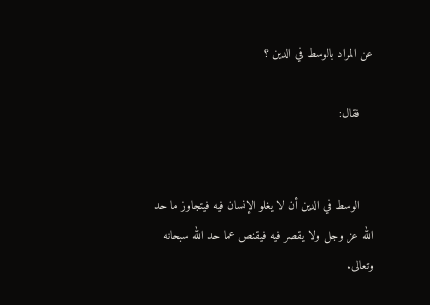عن المراد بالوسط في الدين ؟

    فقال:


    الوسط في الدين أن لا يغلو الإنسان فيه فيتجاوز ما حد الله عز وجل ولا يقصر فيه فيقنص عما حد الله سبحانه وتعالى.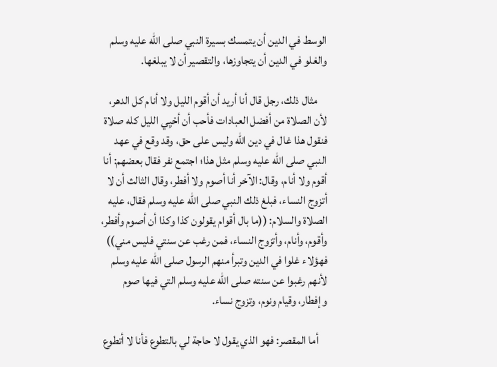الوسط في الدين أن يتمسك بسيرة النبي صلى الله عليه وسلم والغلو في الدين أن يتجاوزها، والتقصير أن لا يبلغها.

    مثال ذلك، رجل قال أنا أريد أن أقوم الليل ولا أنام كل الدهر، لأن الصلاة من أفضل العبادات فأحب أن أحْيِي الليل كله صلاة فنقول هذا غال في دين الله وليس على حق، وقد وقع في عهد النبي صلى الله عليه وسلم مثل هذا؛ اجتمع نفر فقال بعضهم: أنا أقوم ولا أنام، وقال: الآخر أنا أصوم ولا أفطر، وقال الثالث أن لا أتزوج النساء، فبلغ ذلك النبي صلى الله عليه وسلم فقال، عليه الصلاة والسلام: ((ما بال أقوام يقولون كذا وكذا أن أصوم وأفطر، وأقوم، وأنام، وأتزوج النساء، فمن رغب عن سنتي فليس مني)) فهؤلاء غلوا في الدين وتبرأ منهم الرسول صلى الله عليه وسلم لأنهم رغبوا عن سنته صلى الله عليه وسلم التي فيها صوم وإفطار، وقيام ونوم، وتزوج نساء.

    أما المقصر: فهو الذي يقول لا حاجة لي بالتطوع فأنا لا أتطوع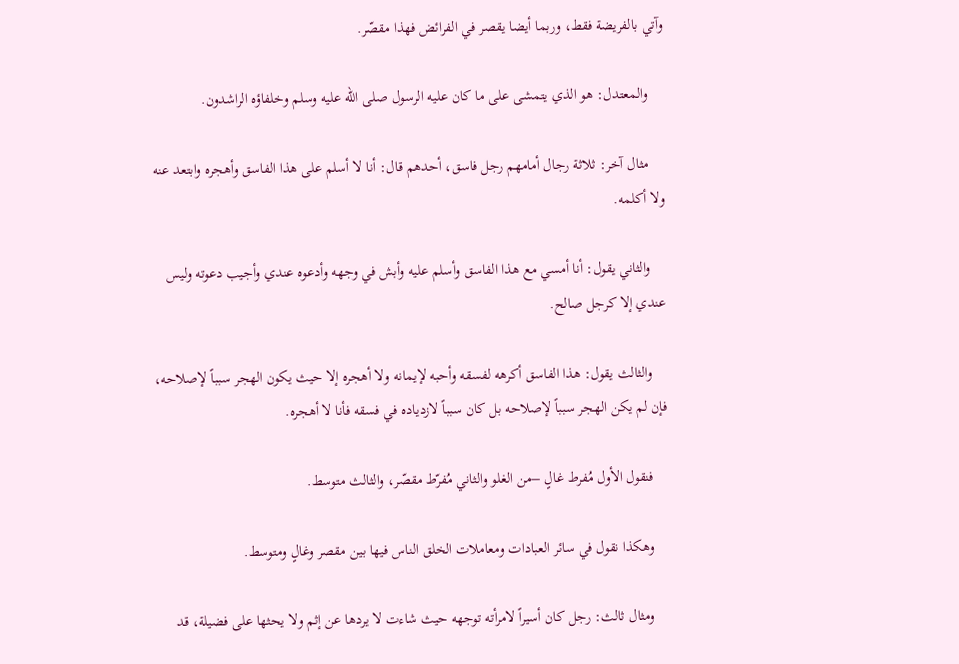وآتي بالفريضة فقط، وربما أيضا يقصر في الفرائض فهذا مقصّر.

    والمعتدل: هو الذي يتمشى على ما كان عليه الرسول صلى الله عليه وسلم وخلفاؤه الراشدون.

    مثال آخر: ثلاثة رجال أمامهم رجل فاسق، أحدهم قال: أنا لا أسلم على هذا الفاسق وأهجره وابتعد عنه ولا أكلمه.

    والثاني يقول: أنا أمسي مع هذا الفاسق وأسلم عليه وأبش في وجهه وأدعوه عندي وأجيب دعوته وليس عندي إلا كرجل صالح.

    والثالث يقول: هذا الفاسق أكرهه لفسقه وأحبه لإيمانه ولا أهجره إلا حيث يكون الهجر سبباً لإصلاحه، فإن لم يكن الهجر سبباً لإصلاحه بل كان سبباً لازدياده في فسقه فأنا لا أهجره.

    فنقول الأول مُفرط غالٍ –من الغلو والثاني مُفرّط مقصّر، والثالث متوسط.

    وهكذا نقول في سائر العبادات ومعاملات الخلق الناس فيها بين مقصر وغالٍ ومتوسط.

    ومثال ثالث: رجل كان أسيراً لامرأته توجهه حيث شاءت لا يردها عن إثم ولا يحثها على فضيلة، قد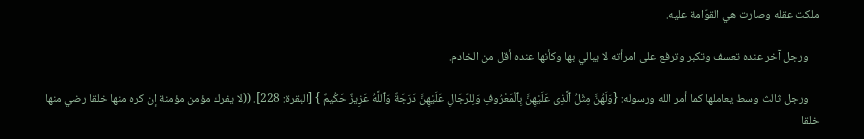ملكت عقله وصارت هي القوّامة عليه.

    ورجل آخر عنده تعسف وتكبر وترفع على امرأته لا يبالي بها وكأنها عنده أقل من الخادم.

    ورجل ثالث وسط يعاملها كما أمر الله ورسوله: {وَلَهُنَّ مِثْلُ ٱلَّذِى عَلَيْهِنَّ بِٱلْمَعْرُوفِ وَلِلرّجَالِ عَلَيْهِنَّ دَرَجَةٌ وَٱللَّهُ عَزِيزٌ حَكُيمٌ } [البقرة: 228]. ((لا يفرك مؤمن مؤمنة إن كره منها خلقا رضي منها خلقا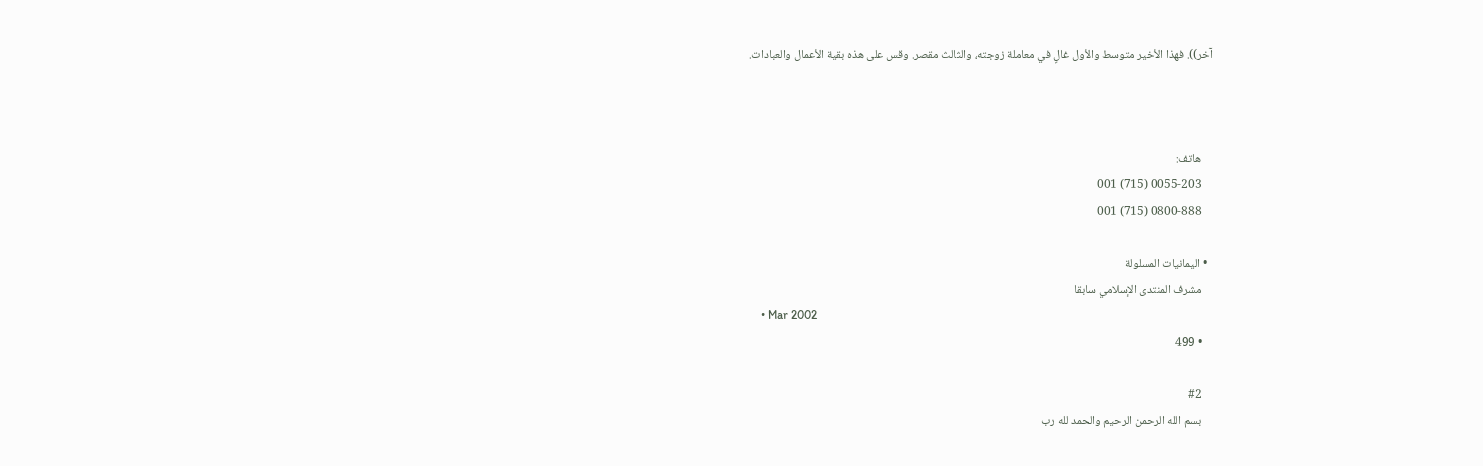آخر)). فهذا الأخير متوسط والأول غالٍ في معاملة زوجته، والثالث مقصر. وقس على هذه بقية الأعمال والعبادات.



    هاتف:
    0055-203 (715) 001
    0800-888 (715) 001

  • اليمانيات المسلولة
    مشرف المنتدى الإسلامي سابقا
    • Mar 2002
    • 499

    #2
    بسم الله الرحمن الرحيم والحمد لله رب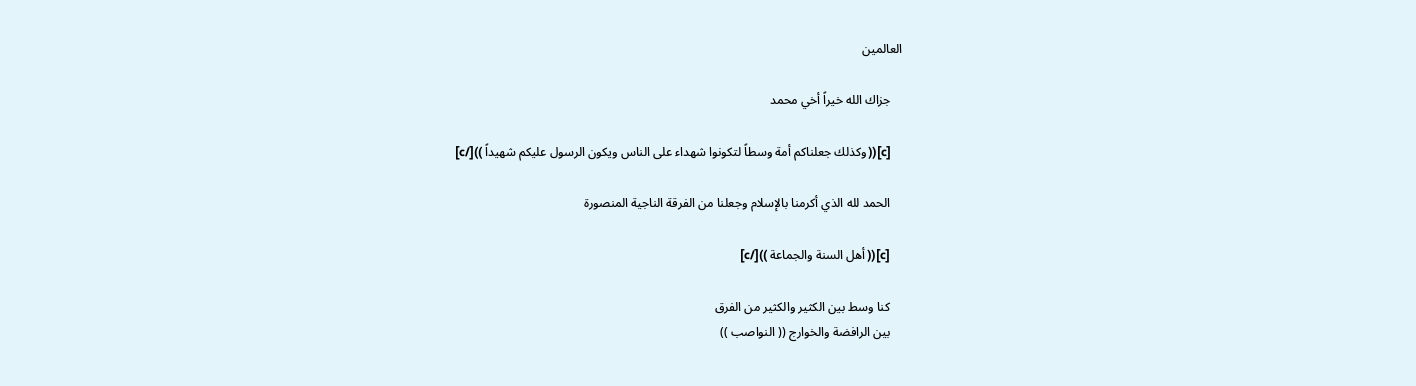العالمين

    جزاك الله خيراً أخي محمد

    [c](( وكذلك جعلناكم أمة وسطاً لتكونوا شهداء على الناس ويكون الرسول عليكم شهيداً ))[/c]

    الحمد لله الذي أكرمنا بالإسلام وجعلنا من الفرقة الناجية المنصورة

    [c](( أهل السنة والجماعة ))[/c]

    كنا وسط بين الكثير والكثير من الفرق
    بين الرافضة والخوارج (( النواصب ))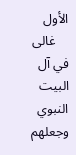الأول
    غالى في آل البيت النبوي وجعلهم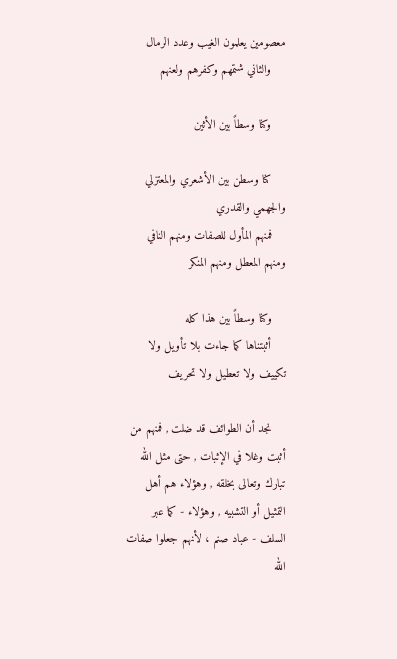معصومين يعلمون الغيب وعدد الرمال
    والثاني شتمهم وكفرهم ولعنهم

    وكنا وسطاً بين الأثين

    كنا وسطن بين الأشعري والمعتزلي والجهمي والقدري
    فمنهم المأول للصفات ومنهم النافي ومنهم المعطل ومنهم المنكر

    وكنا وسطاً بين هذا كله
    أثبتناها كما جاءت بلا تأويل ولا تكييف ولا تعطيل ولا تحريف

    نجد أن الطوائف قد ضلت , فمنهم من أثبت وغلا في الإثبات , حتى مثل الله تبارك وتعالى بخلقه , وهؤلاء هم أهل التمثيل أو التشبيه , وهؤلاء - كما عبر السلف - عباد صنم ، لأنهم جعلوا صفات الله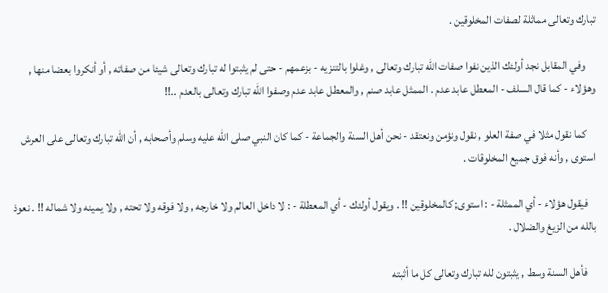تبارك وتعالى مماثلة لصفات المخلوقين .

    وفي المقابل نجد أولئك الذين نفوا صفات الله تبارك وتعالى , وغلوا بالتنزيه - بزعمهم - حتى لم يثبتوا له تبارك وتعالى شيئا من صفاته , أو أنكروا بعضا منها , وهؤلاء - كما قال السلف - المعطل عابد عدم . الممثل عابد صنم , والمعطل عابد عدم وصفوا الله تبارك وتعالى بالعدم ..!!

    كما نقول مثلا في صفة العلو , نقول ونؤمن ونعتقد - نحن أهل السنة والجماعة - كما كان النبي صلى الله عليه وسلم وأصحابه , أن الله تبارك وتعالى على العرش استوى , وأنه فوق جميع المخلوقات .

    فيقول هؤلاء - أي الممثلة - : استوى; كالمخلوقين !! . ويقول أولئك - أي المعطلة - : لا داخل العالم ولا خارجه , ولا فوقه ولا تحته , ولا يمينه ولا شماله !! . نعوذ بالله من الزيغ والضلال .

    فأهل السنة وسط , يثبتون لله تبارك وتعالى كل ما أثبته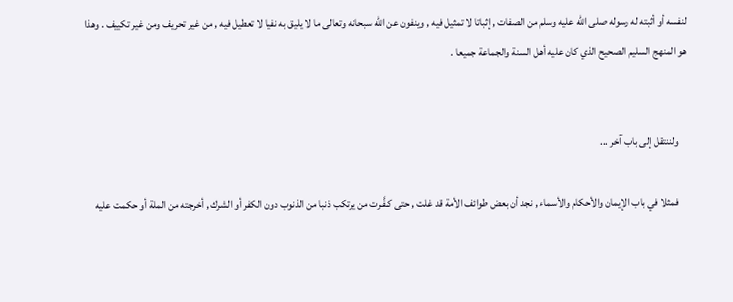لنفسه أو أثبته له رسوله صلى الله عليه وسلم من الصفات , إثباتا لا تمثيل فيه , وينفون عن الله سبحانه وتعالى ما لا يليق به نفيا لا تعطيل فيه , من غير تحريف ومن غير تكييف . وهذا هو المنهج السليم الصحيح الذي كان عليه أهل السنة والجماعة جميعا .


    ولننتقل إلى باب آخر ...

    فمثلا في باب الإيمان والأحكام والأسماء , نجد أن بعض طوائف الأمة قد غلت , حتى كـفَّـرت من يرتكب ذنبا من الذنوب دون الكفر أو الشرك , أخرجته من الملة أو حكمت عليه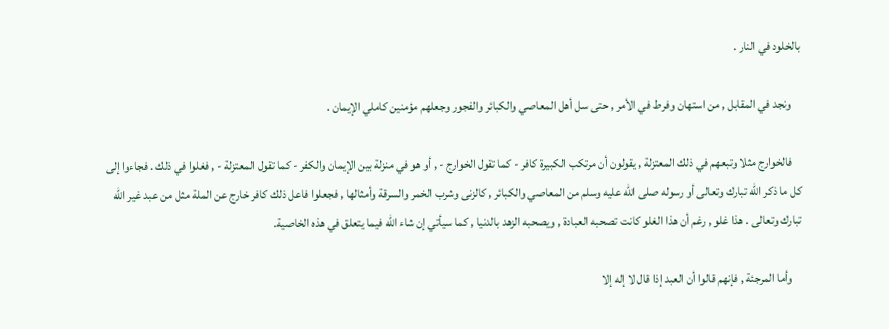بالخلود في النار .

    ونجد في المقابل , من استهان وفرط في الأمر , حتى سل أهل المعاصي والكبائر والفجور وجعلهم مؤمنين كاملي الإيمان .

    فالخوارج مثلا وتبعهم في ذلك المعتزلة , يقولون أن مرتكب الكبيرة كافر - كما تقول الخوارج - , أو هو في منزلة بين الإيمان والكفر - كما تقول المعتزلة - , فغلوا في ذلك . فجاءوا إلى كل ما ذكر الله تبارك وتعالى أو رسوله صلى الله عليه وسلم من المعاصي والكبائر , كالزنى وشرب الخمر والسرقة وأمثالها , فجعلوا فاعل ذلك كافر خارج عن الملة مثل من عبد غير الله تبارك وتعالى . هذا غلو , رغم أن هذا الغلو كانت تصحبه العبادة , ويصحبه الزهد بالدنيا , كما سيأتي إن شاء الله فيما يتعلق في هذه الخاصية.

    وأما المرجئة , فإنهم قالوا أن العبد إذا قال لا إله إلا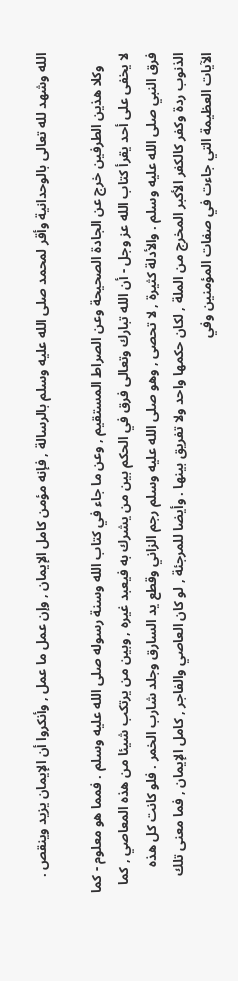الله وشهد لله تعالى بالوحدانية وأقر لمحمد صلى الله عليه وسلم بالرسالة , فإنه مؤمن كامل الإيمان , وإن عمل ما عمل , وأنكروا أن الإيمان يزيد وينقص .

    وكلا هذين الطرفين خرج عن الجادة الصحيحة وعن الصراط المستقيم , وعن ما جاء في كتاب الله وسنة رسوله صلى الله عليه وسلم . فمما هو معلوم - كما لا يخفى على أحد يقرأ كتاب الله عز وجل - أن الله تبارك وتعالى فرق في الحكم بين من يشرك به فيعبد غيره , وبين من يرتكب شيئا من هذه المعاصي , كما فرق النبي صلى الله عليه وسلم . والأدلة كثيرة , لا تحصى , وهو صلى الله عليه وسلم رجم الزاني وقطع يد السارق وجلد شارب الخمر . فلو كانت كل هذه الذنوب ردة وكفر كالكفر الأكبر المخرج من الملة , لكان حكمها واحد ولا تفريق بينها . وأيضا للمرجئة , لو كان العاصي والفاجر , كامل الإيمان , فما معنى تلك الآيات العظيمة التي جاءت في صفات المؤمنين وفي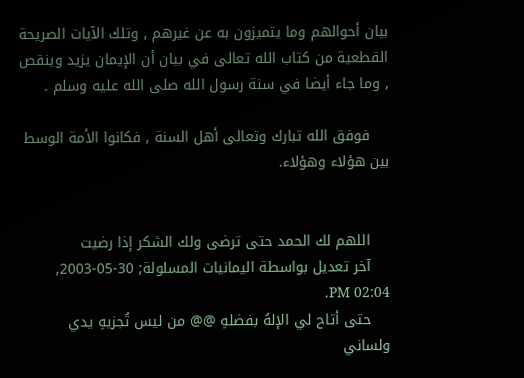بيان أحوالهم وما يتميزون به عن غيرهم , وتلك الآيات الصريحة القطعية من كتاب الله تعالى في بيان أن الإيمان يزيد وينقص , وما جاء أيضا في سنة رسول الله صلى الله عليه وسلم .

    فوفق الله تبارك وتعالى أهل السنة , فكانوا الأمة الوسط بين هؤلاء وهؤلاء.


    اللهم لك الحمد حتى ترضى ولك الشكر إذا رضيت
    آخر تعديل بواسطة اليمانيات المسلولة; 30-05-2003, 02:04 PM.
    حتى أتاح لي الإلهُ بفضلهِ @@ من ليس تُجزيهِ يدي ولساني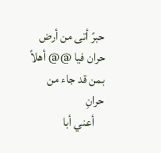حبرً أتى من أرض حران فيا @@ أهلاً بمن قد جاء من حرانِ
    أعني أبا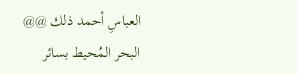العباسِ أحمد ذلك @@ البحر المُحيط بسائر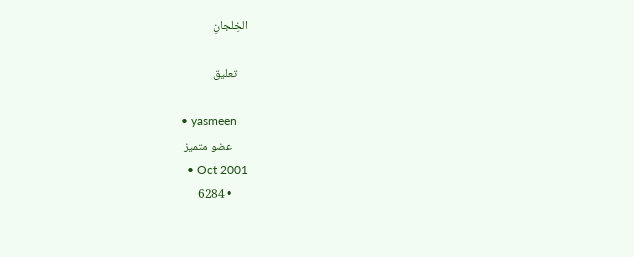الخِلجانِ

    تعليق

    • yasmeen
      عضو متميز
      • Oct 2001
      • 6284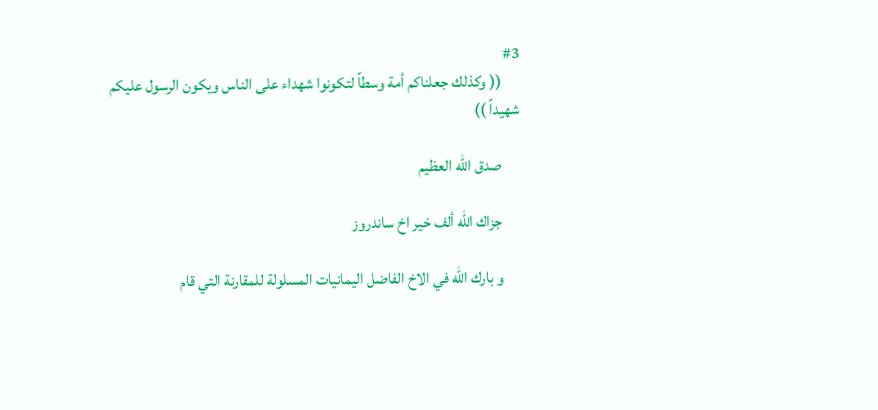#3
      (( وكذلك جعلناكم أمة وسطاً لتكونوا شهداء على الناس ويكون الرسول عليكم شهيداً ))

      صدق الله العظيم

      جزاك الله ألف خير اخ ساندروز

      و بارك الله في الاخ الفاضل اليمانيات المسلولة للمقارنة التي قام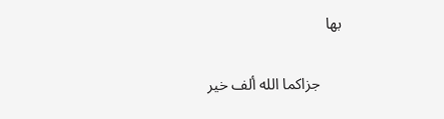بها

      جزاكما الله ألف خير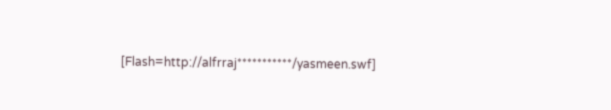[Flash=http://alfrraj***********/yasmeen.swf]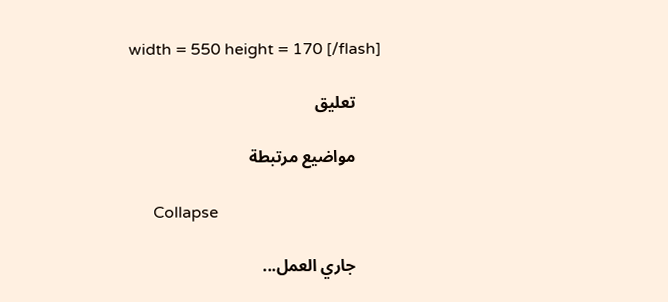width = 550 height = 170 [/flash]

      تعليق

      مواضيع مرتبطة

      Collapse

      جاري العمل...